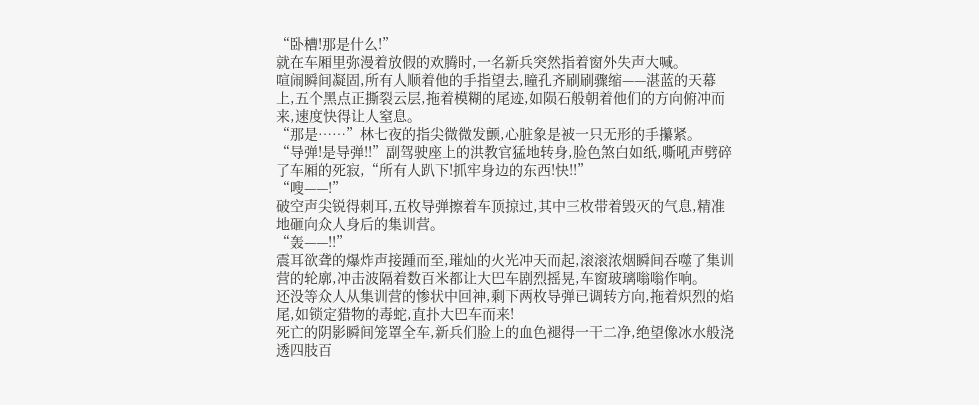“卧槽!那是什么!”
就在车厢里弥漫着放假的欢腾时,一名新兵突然指着窗外失声大喊。
喧闹瞬间凝固,所有人顺着他的手指望去,瞳孔齐刷刷骤缩——湛蓝的天幕上,五个黑点正撕裂云层,拖着模糊的尾迹,如陨石般朝着他们的方向俯冲而来,速度快得让人窒息。
“那是……”林七夜的指尖微微发颤,心脏象是被一只无形的手攥紧。
“导弹!是导弹!!”副驾驶座上的洪教官猛地转身,脸色煞白如纸,嘶吼声劈碎了车厢的死寂,“所有人趴下!抓牢身边的东西!快!!”
“嗖——!”
破空声尖锐得刺耳,五枚导弹擦着车顶掠过,其中三枚带着毁灭的气息,精准地砸向众人身后的集训营。
“轰——!!”
震耳欲聋的爆炸声接踵而至,璀灿的火光冲天而起,滚滚浓烟瞬间吞噬了集训营的轮廓,冲击波隔着数百米都让大巴车剧烈摇晃,车窗玻璃嗡嗡作响。
还没等众人从集训营的惨状中回神,剩下两枚导弹已调转方向,拖着炽烈的焰尾,如锁定猎物的毒蛇,直扑大巴车而来!
死亡的阴影瞬间笼罩全车,新兵们脸上的血色褪得一干二净,绝望像冰水般浇透四肢百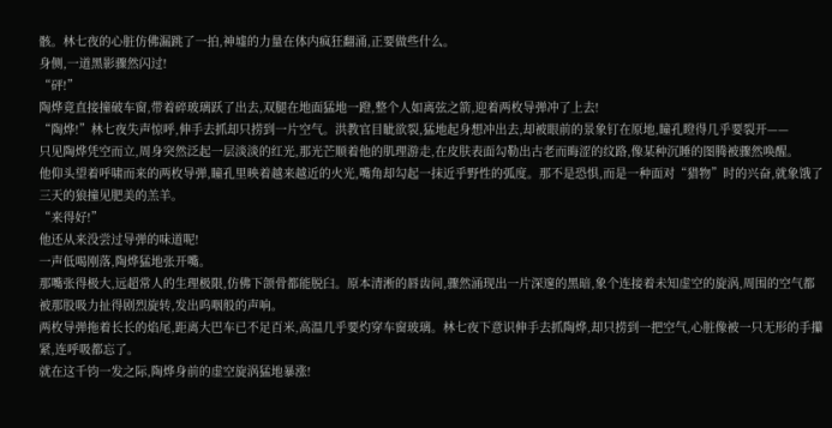骸。林七夜的心脏仿佛漏跳了一拍,神墟的力量在体内疯狂翻涌,正要做些什么。
身侧,一道黑影骤然闪过!
“砰!”
陶烨竟直接撞破车窗,带着碎玻璃跃了出去,双腿在地面猛地一蹬,整个人如离弦之箭,迎着两枚导弹冲了上去!
“陶烨!”林七夜失声惊呼,伸手去抓却只捞到一片空气。洪教官目眦欲裂,猛地起身想冲出去,却被眼前的景象钉在原地,瞳孔瞪得几乎要裂开——
只见陶烨凭空而立,周身突然泛起一层淡淡的红光,那光芒顺着他的肌理游走,在皮肤表面勾勒出古老而晦涩的纹路,像某种沉睡的图腾被骤然唤醒。
他仰头望着呼啸而来的两枚导弹,瞳孔里映着越来越近的火光,嘴角却勾起一抹近乎野性的弧度。那不是恐惧,而是一种面对“猎物”时的兴奋,就象饿了三天的狼撞见肥美的羔羊。
“来得好!”
他还从来没尝过导弹的味道呢!
一声低喝刚落,陶烨猛地张开嘴。
那嘴张得极大,远超常人的生理极限,仿佛下颌骨都能脱臼。原本清淅的唇齿间,骤然涌现出一片深邃的黑暗,象个连接着未知虚空的旋涡,周围的空气都被那股吸力扯得剧烈旋转,发出呜咽般的声响。
两枚导弹拖着长长的焰尾,距离大巴车已不足百米,高温几乎要灼穿车窗玻璃。林七夜下意识伸手去抓陶烨,却只捞到一把空气,心脏像被一只无形的手攥紧,连呼吸都忘了。
就在这千钧一发之际,陶烨身前的虚空旋涡猛地暴涨!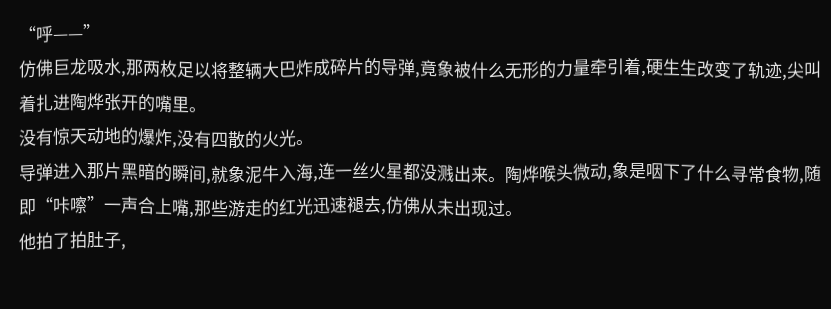“呼——”
仿佛巨龙吸水,那两枚足以将整辆大巴炸成碎片的导弹,竟象被什么无形的力量牵引着,硬生生改变了轨迹,尖叫着扎进陶烨张开的嘴里。
没有惊天动地的爆炸,没有四散的火光。
导弹进入那片黑暗的瞬间,就象泥牛入海,连一丝火星都没溅出来。陶烨喉头微动,象是咽下了什么寻常食物,随即“咔嚓”一声合上嘴,那些游走的红光迅速褪去,仿佛从未出现过。
他拍了拍肚子,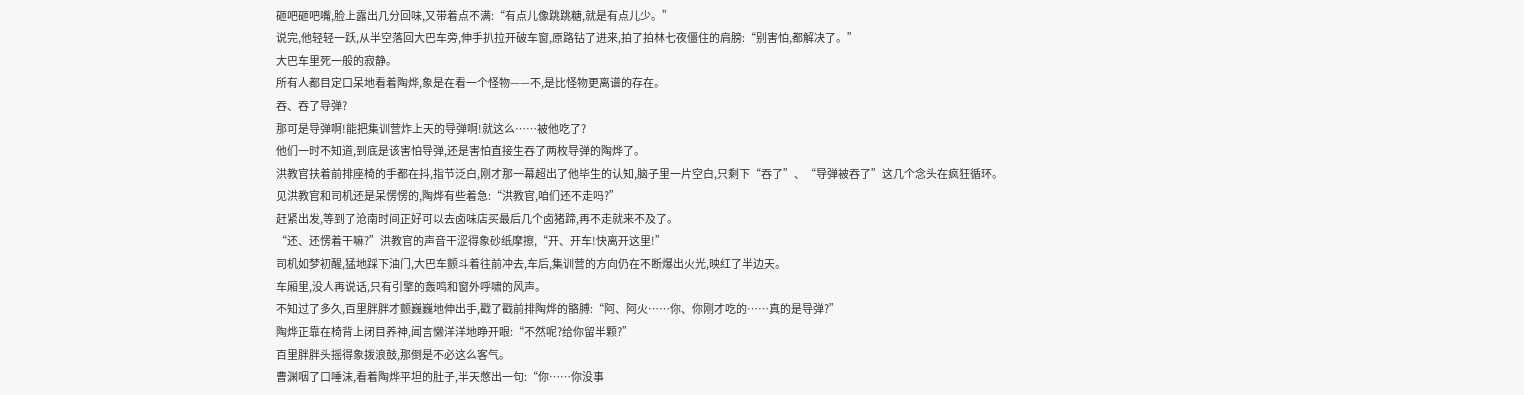砸吧砸吧嘴,脸上露出几分回味,又带着点不满:“有点儿像跳跳糖,就是有点儿少。”
说完,他轻轻一跃,从半空落回大巴车旁,伸手扒拉开破车窗,原路钻了进来,拍了拍林七夜僵住的肩膀:“别害怕,都解决了。”
大巴车里死一般的寂静。
所有人都目定口呆地看着陶烨,象是在看一个怪物——不,是比怪物更离谱的存在。
吞、吞了导弹?
那可是导弹啊!能把集训营炸上天的导弹啊!就这么……被他吃了?
他们一时不知道,到底是该害怕导弹,还是害怕直接生吞了两枚导弹的陶烨了。
洪教官扶着前排座椅的手都在抖,指节泛白,刚才那一幕超出了他毕生的认知,脑子里一片空白,只剩下“吞了”、“导弹被吞了”这几个念头在疯狂循环。
见洪教官和司机还是呆愣愣的,陶烨有些着急:“洪教官,咱们还不走吗?”
赶紧出发,等到了沧南时间正好可以去卤味店买最后几个卤猪蹄,再不走就来不及了。
“还、还愣着干嘛?”洪教官的声音干涩得象砂纸摩擦,“开、开车!快离开这里!”
司机如梦初醒,猛地踩下油门,大巴车颤斗着往前冲去,车后,集训营的方向仍在不断爆出火光,映红了半边天。
车厢里,没人再说话,只有引擎的轰鸣和窗外呼啸的风声。
不知过了多久,百里胖胖才颤巍巍地伸出手,戳了戳前排陶烨的骼膊:“阿、阿火……你、你刚才吃的……真的是导弹?”
陶烨正靠在椅背上闭目养神,闻言懒洋洋地睁开眼:“不然呢?给你留半颗?”
百里胖胖头摇得象拨浪鼓,那倒是不必这么客气。
曹渊咽了口唾沫,看着陶烨平坦的肚子,半天憋出一句:“你……你没事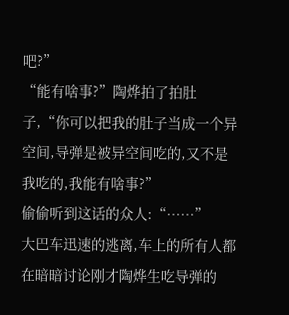吧?”
“能有啥事?”陶烨拍了拍肚子,“你可以把我的肚子当成一个异空间,导弹是被异空间吃的,又不是我吃的,我能有啥事?”
偷偷听到这话的众人:“……”
大巴车迅速的逃离,车上的所有人都在暗暗讨论刚才陶烨生吃导弹的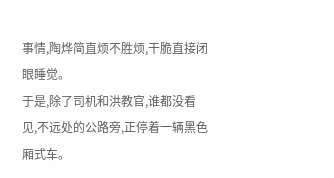事情,陶烨简直烦不胜烦,干脆直接闭眼睡觉。
于是,除了司机和洪教官,谁都没看见,不远处的公路旁,正停着一辆黑色厢式车。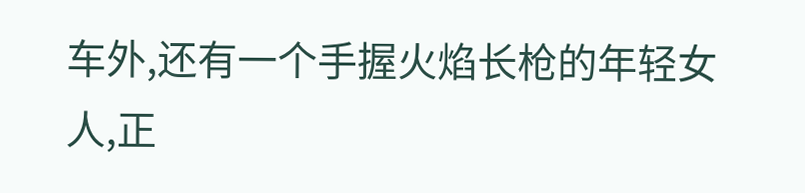车外,还有一个手握火焰长枪的年轻女人,正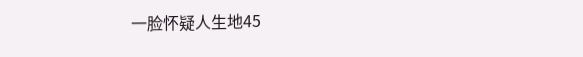一脸怀疑人生地45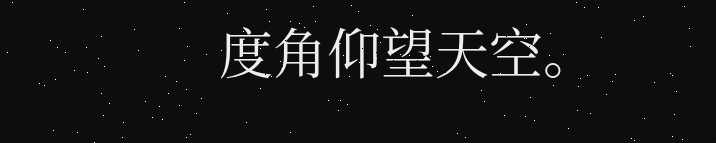度角仰望天空。